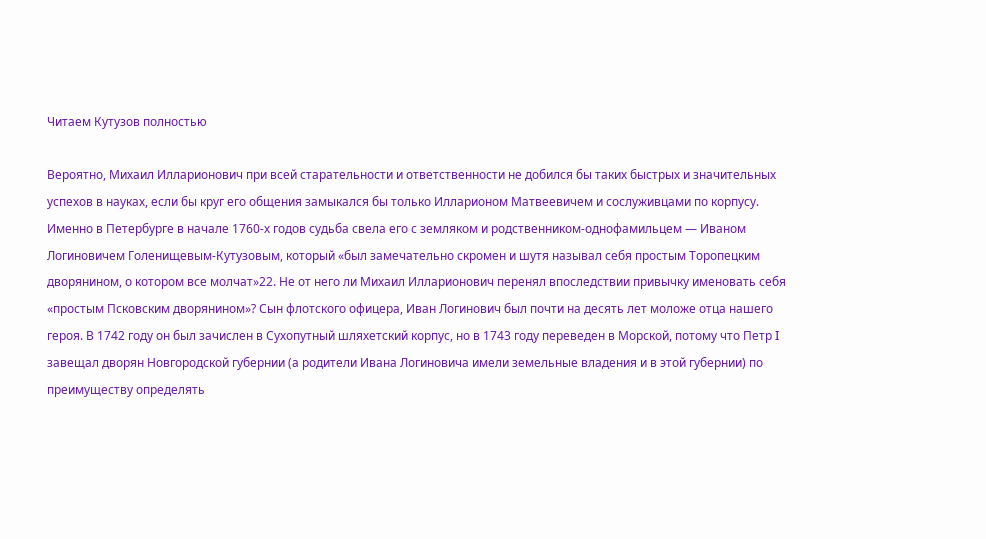Читаем Кутузов полностью

Вероятно, Михаил Илларионович при всей старательности и ответственности не добился бы таких быстрых и значительных успехов в науках, если бы круг его общения замыкался бы только Илларионом Матвеевичем и сослуживцами по корпусу. Именно в Петербурге в начале 1760-х годов судьба свела его с земляком и родственником-однофамильцем — Иваном Логиновичем Голенищевым-Кутузовым, который «был замечательно скромен и шутя называл себя простым Торопецким дворянином, о котором все молчат»22. Не от него ли Михаил Илларионович перенял впоследствии привычку именовать себя «простым Псковским дворянином»? Сын флотского офицера, Иван Логинович был почти на десять лет моложе отца нашего героя. В 1742 году он был зачислен в Сухопутный шляхетский корпус, но в 1743 году переведен в Морской, потому что Петр I завещал дворян Новгородской губернии (а родители Ивана Логиновича имели земельные владения и в этой губернии) по преимуществу определять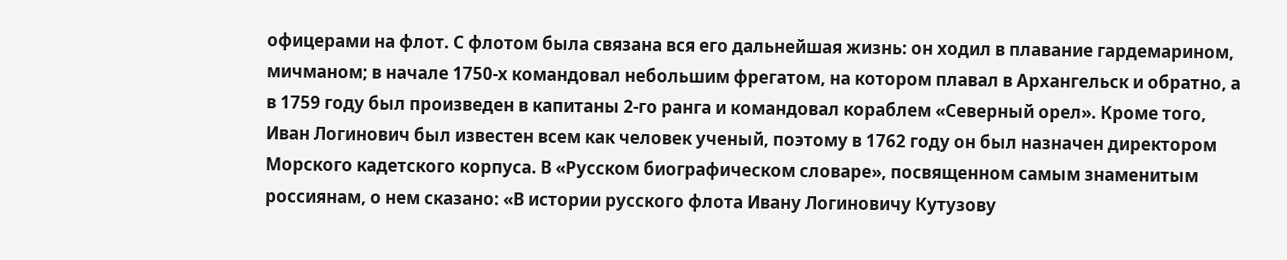офицерами на флот. С флотом была связана вся его дальнейшая жизнь: он ходил в плавание гардемарином, мичманом; в начале 1750-х командовал небольшим фрегатом, на котором плавал в Архангельск и обратно, а в 1759 году был произведен в капитаны 2-го ранга и командовал кораблем «Северный орел». Кроме того, Иван Логинович был известен всем как человек ученый, поэтому в 1762 году он был назначен директором Морского кадетского корпуса. В «Русском биографическом словаре», посвященном самым знаменитым россиянам, о нем сказано: «В истории русского флота Ивану Логиновичу Кутузову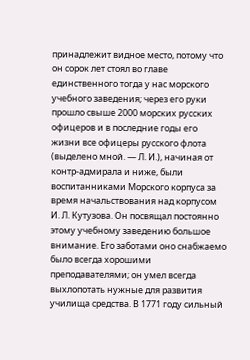принадлежит видное место, потому что он сорок лет стоял во главе единственного тогда у нас морского учебного заведения; через его руки прошло свыше 2000 морских русских офицеров и в последние годы его жизни все офицеры русского флота (выделено мной. — Л. И.), начиная от контр-адмирала и ниже, были воспитанниками Морского корпуса за время начальствования над корпусом И. Л. Кутузова. Он посвящал постоянно этому учебному заведению большое внимание. Его заботами оно снабжаемо было всегда хорошими преподавателями; он умел всегда выхлопотать нужные для развития училища средства. В 1771 году сильный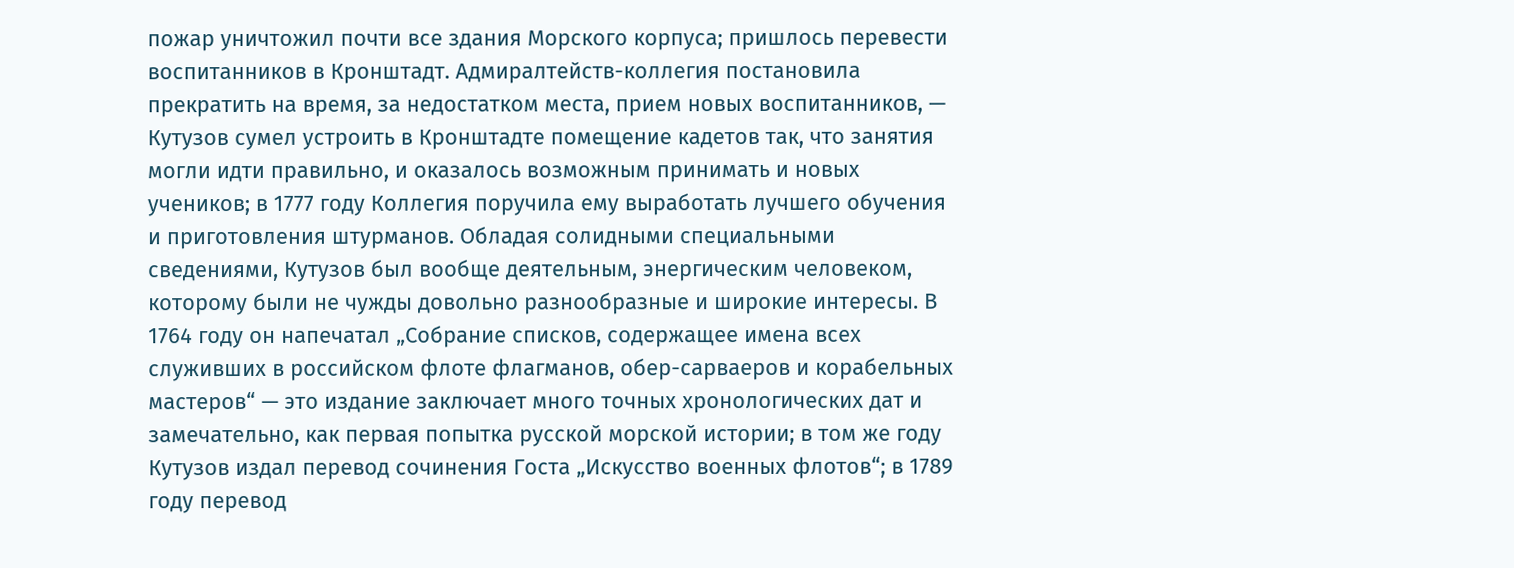пожар уничтожил почти все здания Морского корпуса; пришлось перевести воспитанников в Кронштадт. Адмиралтейств-коллегия постановила прекратить на время, за недостатком места, прием новых воспитанников, — Кутузов сумел устроить в Кронштадте помещение кадетов так, что занятия могли идти правильно, и оказалось возможным принимать и новых учеников; в 1777 году Коллегия поручила ему выработать лучшего обучения и приготовления штурманов. Обладая солидными специальными сведениями, Кутузов был вообще деятельным, энергическим человеком, которому были не чужды довольно разнообразные и широкие интересы. В 1764 году он напечатал „Собрание списков, содержащее имена всех служивших в российском флоте флагманов, обер-сарваеров и корабельных мастеров“ — это издание заключает много точных хронологических дат и замечательно, как первая попытка русской морской истории; в том же году Кутузов издал перевод сочинения Госта „Искусство военных флотов“; в 1789 году перевод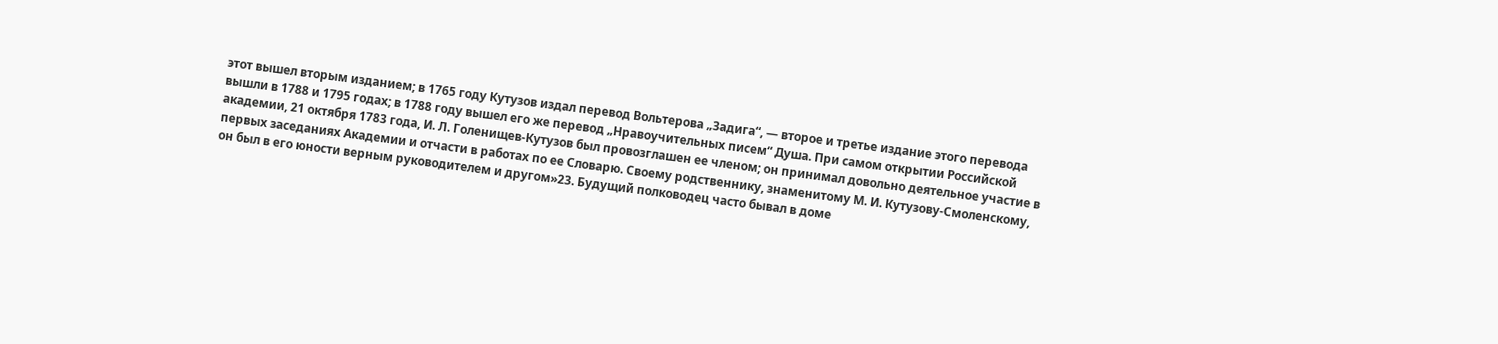этот вышел вторым изданием; в 1765 году Кутузов издал перевод Вольтерова „Задига“, — второе и третье издание этого перевода вышли в 1788 и 1795 годах; в 1788 году вышел его же перевод „Нравоучительных писем“ Душа. При самом открытии Российской академии, 21 октября 1783 года, И. Л. Голенищев-Кутузов был провозглашен ее членом; он принимал довольно деятельное участие в первых заседаниях Академии и отчасти в работах по ее Словарю. Своему родственнику, знаменитому М. И. Кутузову-Смоленскому, он был в его юности верным руководителем и другом»23. Будущий полководец часто бывал в доме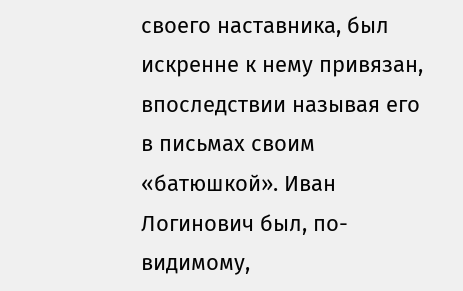своего наставника, был искренне к нему привязан, впоследствии называя его в письмах своим «батюшкой». Иван Логинович был, по-видимому,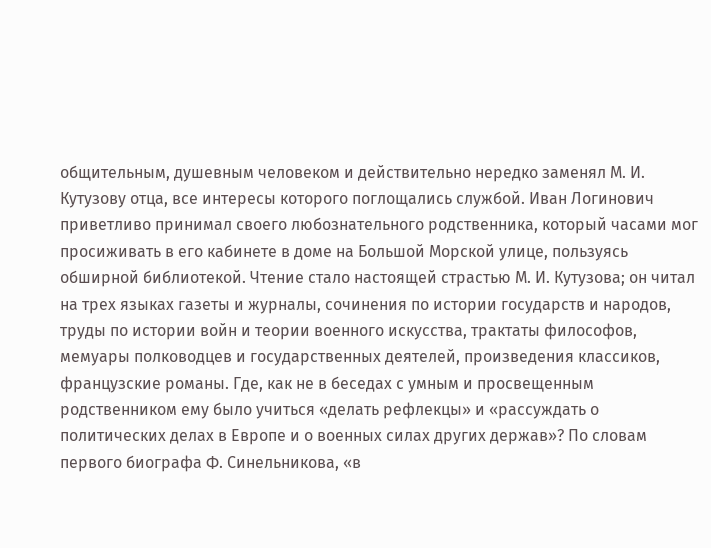общительным, душевным человеком и действительно нередко заменял М. И. Кутузову отца, все интересы которого поглощались службой. Иван Логинович приветливо принимал своего любознательного родственника, который часами мог просиживать в его кабинете в доме на Большой Морской улице, пользуясь обширной библиотекой. Чтение стало настоящей страстью М. И. Кутузова; он читал на трех языках газеты и журналы, сочинения по истории государств и народов, труды по истории войн и теории военного искусства, трактаты философов, мемуары полководцев и государственных деятелей, произведения классиков, французские романы. Где, как не в беседах с умным и просвещенным родственником ему было учиться «делать рефлекцы» и «рассуждать о политических делах в Европе и о военных силах других держав»? По словам первого биографа Ф. Синельникова, «в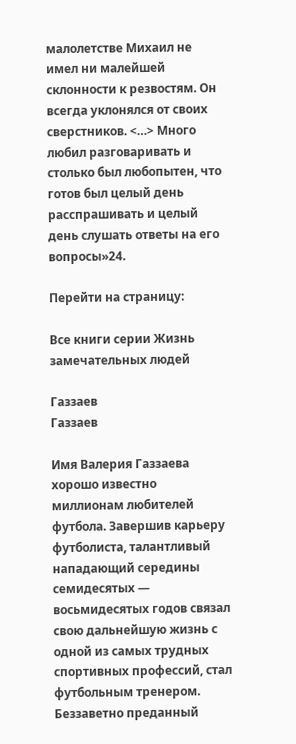малолетстве Михаил не имел ни малейшей склонности к резвостям. Он всегда уклонялся от своих сверстников. <…> Много любил разговаривать и столько был любопытен, что готов был целый день расспрашивать и целый день слушать ответы на его вопросы»24.

Перейти на страницу:

Все книги серии Жизнь замечательных людей

Газзаев
Газзаев

Имя Валерия Газзаева хорошо известно миллионам любителей футбола. Завершив карьеру футболиста, талантливый нападающий середины семидесятых — восьмидесятых годов связал свою дальнейшую жизнь с одной из самых трудных спортивных профессий, стал футбольным тренером. Беззаветно преданный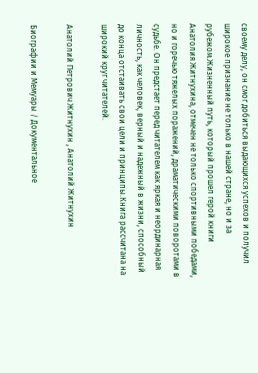своему делу, он смог добиться выдающихся успехов и получил широкое признание не только в нашей стране, но и за рубежом.Жизненный путь, который прошел герой книги Анатолия Житнухина, отмечен не только спортивными победами, но и горечью тяжелых поражений, драматическими поворотами в судьбе. Он предстает перед читателем как яркая и неординарная личность, как человек, верный и надежный в жизни, способный до конца отстаивать свои цели и принципы.Книга рассчитана на широкий круг читателей.

Анатолий Петрович Житнухин , Анатолий Житнухин

Биографии и Мемуары / Документальное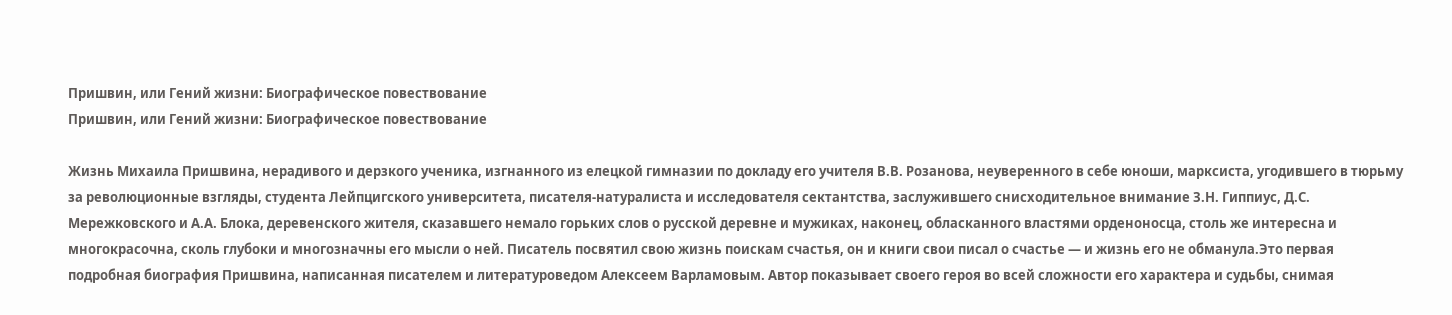Пришвин, или Гений жизни: Биографическое повествование
Пришвин, или Гений жизни: Биографическое повествование

Жизнь Михаила Пришвина, нерадивого и дерзкого ученика, изгнанного из елецкой гимназии по докладу его учителя В.В. Розанова, неуверенного в себе юноши, марксиста, угодившего в тюрьму за революционные взгляды, студента Лейпцигского университета, писателя-натуралиста и исследователя сектантства, заслужившего снисходительное внимание З.Н. Гиппиус, Д.С. Мережковского и А.А. Блока, деревенского жителя, сказавшего немало горьких слов о русской деревне и мужиках, наконец, обласканного властями орденоносца, столь же интересна и многокрасочна, сколь глубоки и многозначны его мысли о ней. Писатель посвятил свою жизнь поискам счастья, он и книги свои писал о счастье — и жизнь его не обманула.Это первая подробная биография Пришвина, написанная писателем и литературоведом Алексеем Варламовым. Автор показывает своего героя во всей сложности его характера и судьбы, снимая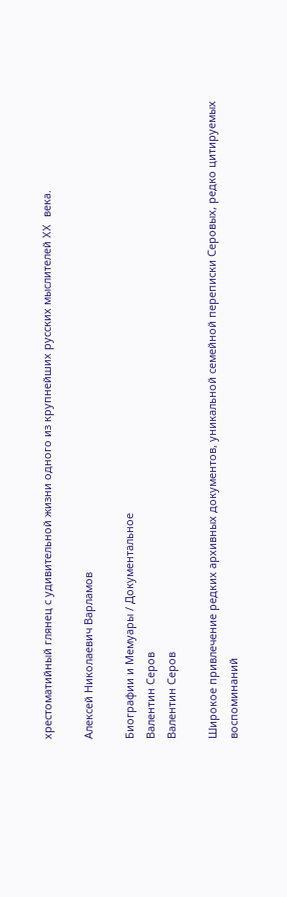хрестоматийный глянец с удивительной жизни одного из крупнейших русских мыслителей XX века.

Алексей Николаевич Варламов

Биографии и Мемуары / Документальное
Валентин Серов
Валентин Серов

Широкое привлечение редких архивных документов, уникальной семейной переписки Серовых, редко цитируемых воспоминаний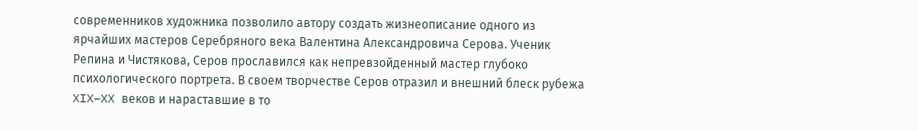современников художника позволило автору создать жизнеописание одного из ярчайших мастеров Серебряного века Валентина Александровича Серова. Ученик Репина и Чистякова, Серов прославился как непревзойденный мастер глубоко психологического портрета. В своем творчестве Серов отразил и внешний блеск рубежа XIX–XX веков и нараставшие в то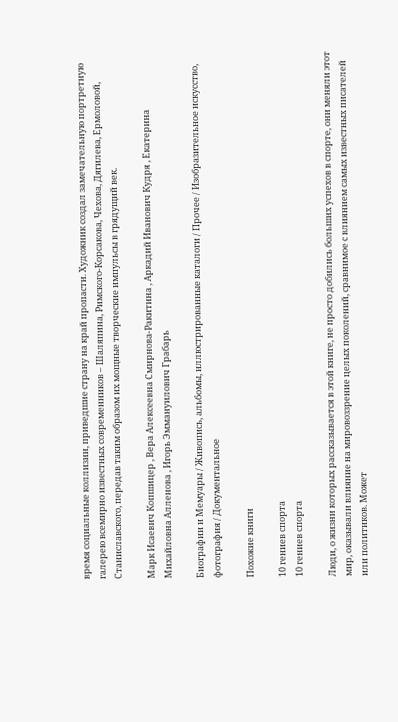время социальные коллизии, приведшие страну на край пропасти. Художник создал замечательную портретную галерею всемирно известных современников – Шаляпина, Римского-Корсакова, Чехова, Дягилева, Ермоловой, Станиславского, передав таким образом их мощные творческие импульсы в грядущий век.

Марк Исаевич Копшицер , Вера Алексеевна Смирнова-Ракитина , Аркадий Иванович Кудря , Екатерина Михайловна Алленова , Игорь Эммануилович Грабарь

Биографии и Мемуары / Живопись, альбомы, иллюстрированные каталоги / Прочее / Изобразительное искусство, фотография / Документальное

Похожие книги

10 гениев спорта
10 гениев спорта

Люди, о жизни которых рассказывается в этой книге, не просто добились больших успехов в спорте, они меняли этот мир, оказывали влияние на мировоззрение целых поколений, сравнимое с влиянием самых известных писателей или политиков. Может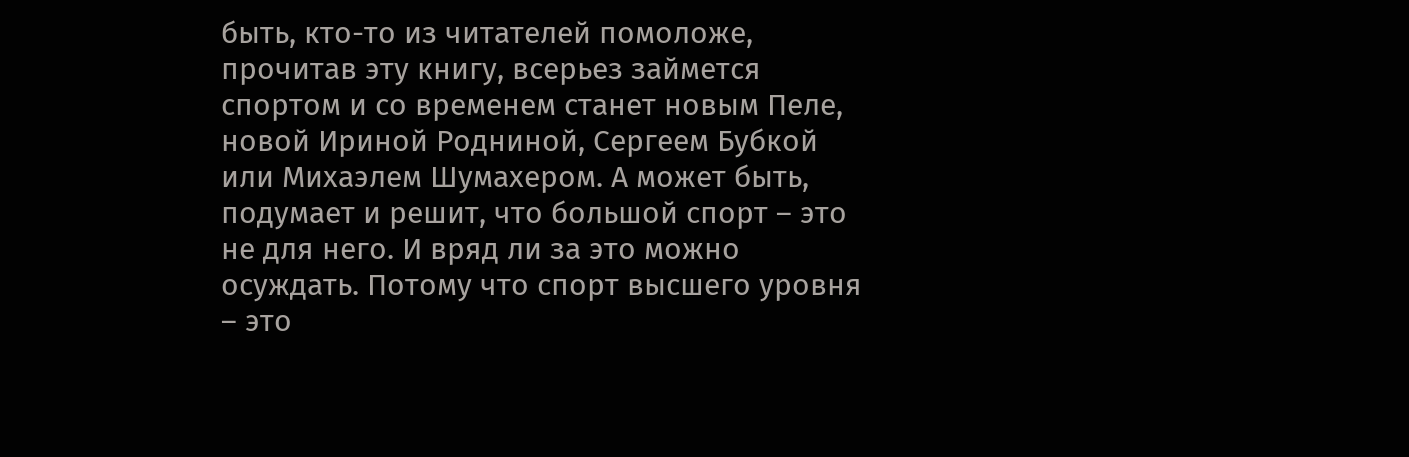быть, кто-то из читателей помоложе, прочитав эту книгу, всерьез займется спортом и со временем станет новым Пеле, новой Ириной Родниной, Сергеем Бубкой или Михаэлем Шумахером. А может быть, подумает и решит, что большой спорт – это не для него. И вряд ли за это можно осуждать. Потому что спорт высшего уровня – это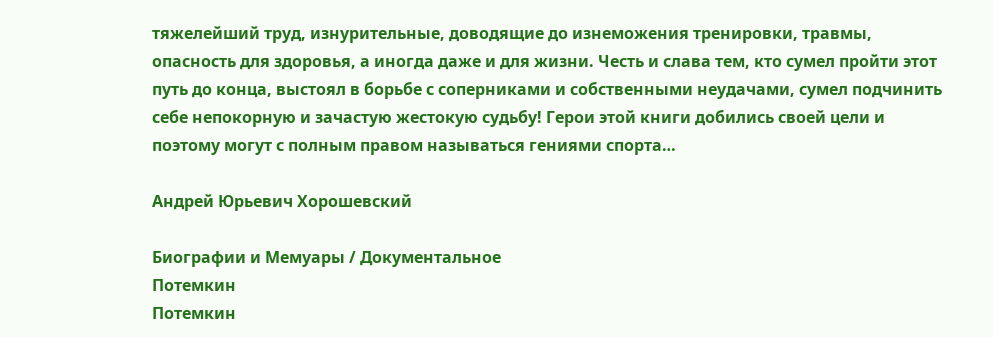тяжелейший труд, изнурительные, доводящие до изнеможения тренировки, травмы, опасность для здоровья, а иногда даже и для жизни. Честь и слава тем, кто сумел пройти этот путь до конца, выстоял в борьбе с соперниками и собственными неудачами, сумел подчинить себе непокорную и зачастую жестокую судьбу! Герои этой книги добились своей цели и поэтому могут с полным правом называться гениями спорта…

Андрей Юрьевич Хорошевский

Биографии и Мемуары / Документальное
Потемкин
Потемкин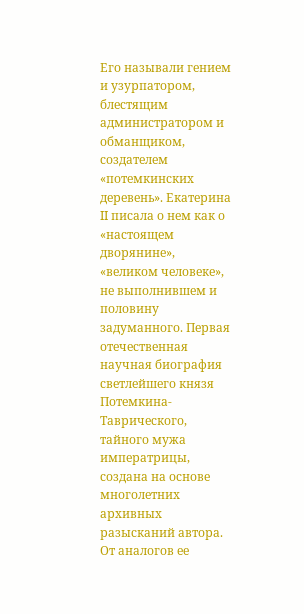Его называли гением и узурпатором, блестящим администратором и обманщиком, создателем «потемкинских деревень». Екатерина II писала о нем как о «настоящем дворянине», «великом человеке», не выполнившем и половину задуманного. Первая отечественная научная биография светлейшего князя Потемкина-Таврического, тайного мужа императрицы, создана на основе многолетних архивных разысканий автора. От аналогов ее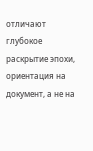отличают глубокое раскрытие эпохи, ориентация на документ, а не на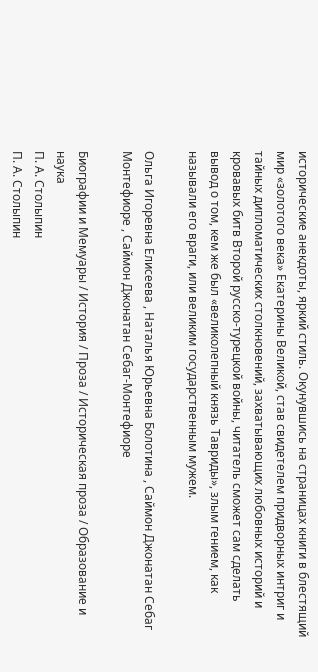исторические анекдоты, яркий стиль. Окунувшись на страницах книги в блестящий мир «золотого века» Екатерины Великой, став свидетелем придворных интриг и тайных дипломатических столкновений, захватывающих любовных историй и кровавых битв Второй русско-турецкой войны, читатель сможет сам сделать вывод о том, кем же был «великолепный князь Тавриды», злым гением, как называли его враги, или великим государственным мужем.

Ольга Игоревна Елисеева , Наталья Юрьевна Болотина , Саймон Джонатан Себаг Монтефиоре , Саймон Джонатан Себаг-Монтефиоре

Биографии и Мемуары / История / Проза / Историческая проза / Образование и наука
П. А. Столыпин
П. А. Столыпин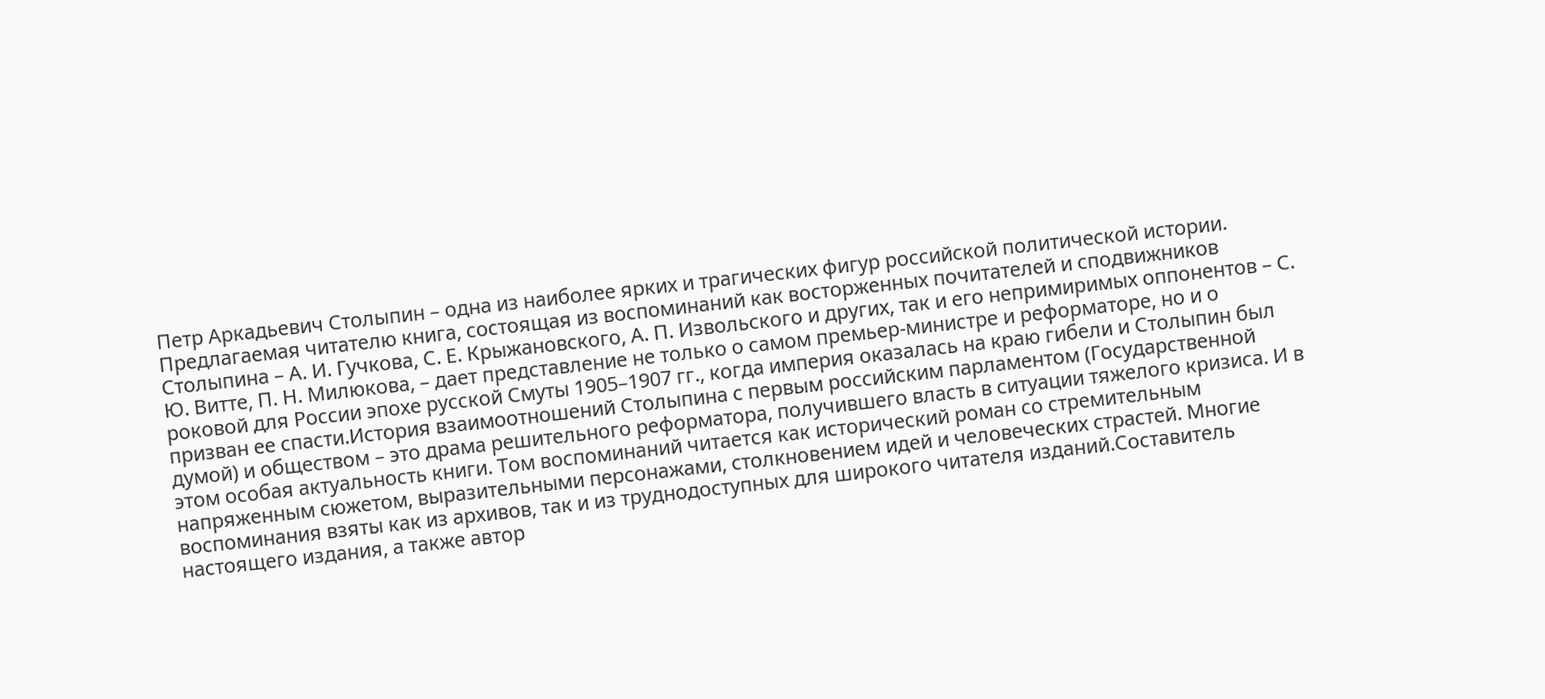Петр Аркадьевич Столыпин – одна из наиболее ярких и трагических фигур российской политической истории. Предлагаемая читателю книга, состоящая из воспоминаний как восторженных почитателей и сподвижников Столыпина – А. И. Гучкова, С. Е. Крыжановского, А. П. Извольского и других, так и его непримиримых оппонентов – С. Ю. Витте, П. Н. Милюкова, – дает представление не только о самом премьер-министре и реформаторе, но и о роковой для России эпохе русской Смуты 1905–1907 гг., когда империя оказалась на краю гибели и Столыпин был призван ее спасти.История взаимоотношений Столыпина с первым российским парламентом (Государственной думой) и обществом – это драма решительного реформатора, получившего власть в ситуации тяжелого кризиса. И в этом особая актуальность книги. Том воспоминаний читается как исторический роман со стремительным напряженным сюжетом, выразительными персонажами, столкновением идей и человеческих страстей. Многие воспоминания взяты как из архивов, так и из труднодоступных для широкого читателя изданий.Составитель настоящего издания, а также автор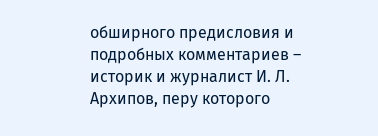обширного предисловия и подробных комментариев – историк и журналист И. Л. Архипов, перу которого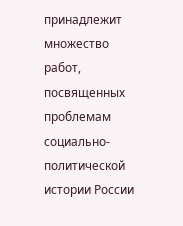принадлежит множество работ, посвященных проблемам социально-политической истории России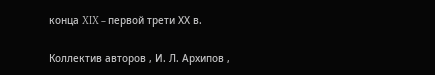конца XIX – первой трети ХХ в.

Коллектив авторов , И. Л. Архипов ,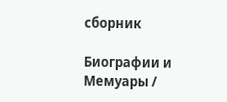сборник

Биографии и Мемуары /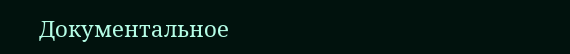Документальное